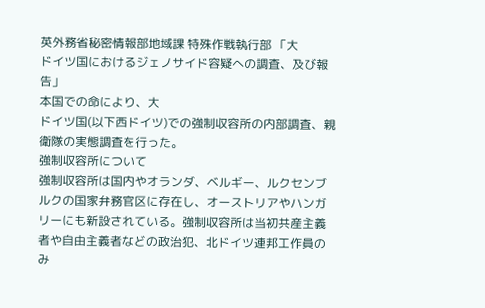英外務省秘密情報部地域課 特殊作戦執行部 「大
ドイツ国におけるジェノサイド容疑への調査、及び報告」
本国での命により、大
ドイツ国(以下西ドイツ)での強制収容所の内部調査、親衛隊の実態調査を行った。
強制収容所について
強制収容所は国内やオランダ、ベルギー、ルクセンブルクの国家弁務官区に存在し、オーストリアやハンガリーにも新設されている。強制収容所は当初共産主義者や自由主義者などの政治犯、北ドイツ連邦工作員のみ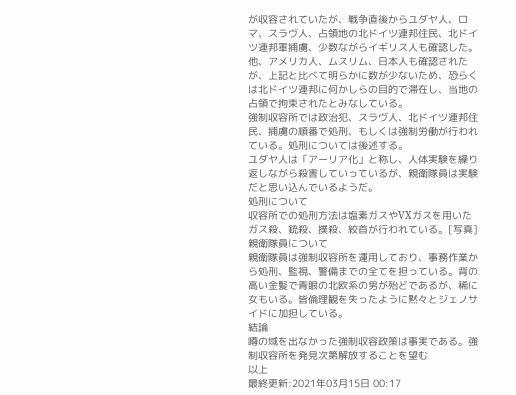が収容されていたが、戦争直後からユダヤ人、ロマ、スラヴ人、占領地の北ドイツ連邦住民、北ドイツ連邦軍捕虜、少数ながらイギリス人も確認した。他、アメリカ人、ムスリム、日本人も確認されたが、上記と比べて明らかに数が少ないため、恐らくは北ドイツ連邦に何かしらの目的で滞在し、当地の占領で拘束されたとみなしている。
強制収容所では政治犯、スラヴ人、北ドイツ連邦住民、捕虜の順番で処刑、もしくは強制労働が行われている。処刑については後述する。
ユダヤ人は「アーリア化」と称し、人体実験を繰り返しながら殺害していっているが、親衛隊員は実験だと思い込んでいるようだ。
処刑について
収容所での処刑方法は塩素ガスやVXガスを用いたガス殺、銃殺、撲殺、絞首が行われている。[写真]
親衛隊員について
親衛隊員は強制収容所を運用しており、事務作業から処刑、監視、警備までの全てを担っている。背の高い金髪で青眼の北欧系の男が殆どであるが、稀に女もいる。皆倫理観を失ったように黙々とジェノサイドに加担している。
結論
噂の域を出なかった強制収容政策は事実である。強制収容所を発見次第解放することを望む
以上
最終更新:2021年03月15日 00:17